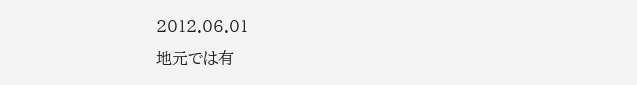2012.06.01
地元では有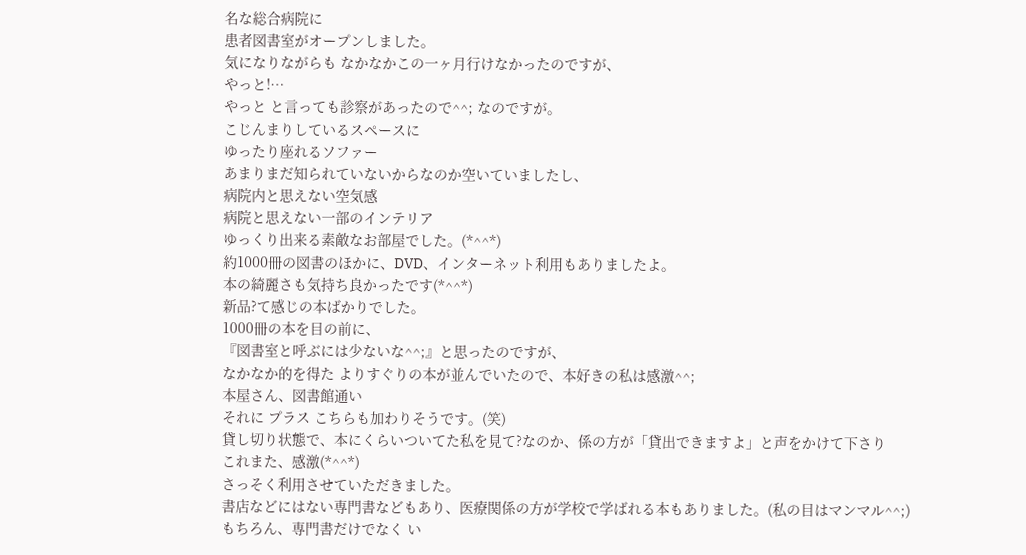名な総合病院に
患者図書室がオープンしました。
気になりながらも なかなかこの一ヶ月行けなかったのですが、
やっと!…
やっと と言っても診察があったので^^; なのですが。
こじんまりしているスペースに
ゆったり座れるソファー
あまりまだ知られていないからなのか空いていましたし、
病院内と思えない空気感
病院と思えない一部のインテリア
ゆっくり出来る素敵なお部屋でした。(*^^*)
約1000冊の図書のほかに、DVD、インターネット利用もありましたよ。
本の綺麗さも気持ち良かったです(*^^*)
新品?て感じの本ばかりでした。
1000冊の本を目の前に、
『図書室と呼ぶには少ないな^^;』と思ったのですが、
なかなか的を得た よりすぐりの本が並んでいたので、本好きの私は感激^^;
本屋さん、図書館通い
それに プラス こちらも加わりそうです。(笑)
貸し切り状態で、本にくらいついてた私を見て?なのか、係の方が「貸出できますよ」と声をかけて下さり
これまた、感激(*^^*)
さっそく利用させていただきました。
書店などにはない専門書などもあり、医療関係の方が学校で学ばれる本もありました。(私の目はマンマル^^;)
もちろん、専門書だけでなく い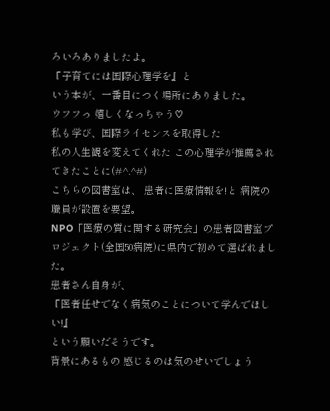ろいろありましたよ。
『子育てには国際心理学を』と
いう本が、一番目につく場所にありました。
ウフフっ 嬉しくなっちゃう♡
私も学び、国際ライセンスを取得した
私の人生観を変えてくれた この心理学が推薦されてきたことに(#^.^#)
こちらの図書室は、 患者に医療情報を!と 病院の職員が設置を要望。
NPO「医療の質に関する研究会」の患者図書室プロジェクト(全国50病院)に県内で初めて選ばれました。
患者さん自身が、
『医者任せでなく病気のことについて学んでほしい!』
という願いだそうです。
背景にあるもの 感じるのは気のせいでしょう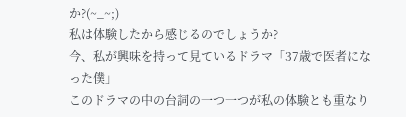か?(~_~;)
私は体験したから感じるのでしょうか?
今、私が興味を持って見ているドラマ「37歳で医者になった僕」
このドラマの中の台詞の一つ一つが私の体験とも重なり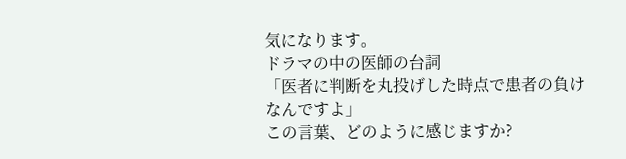気になります。
ドラマの中の医師の台詞
「医者に判断を丸投げした時点で患者の負けなんですよ」
この言葉、どのように感じますか?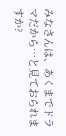みなさんは、あくまでドラマだから…と見ておられますか?